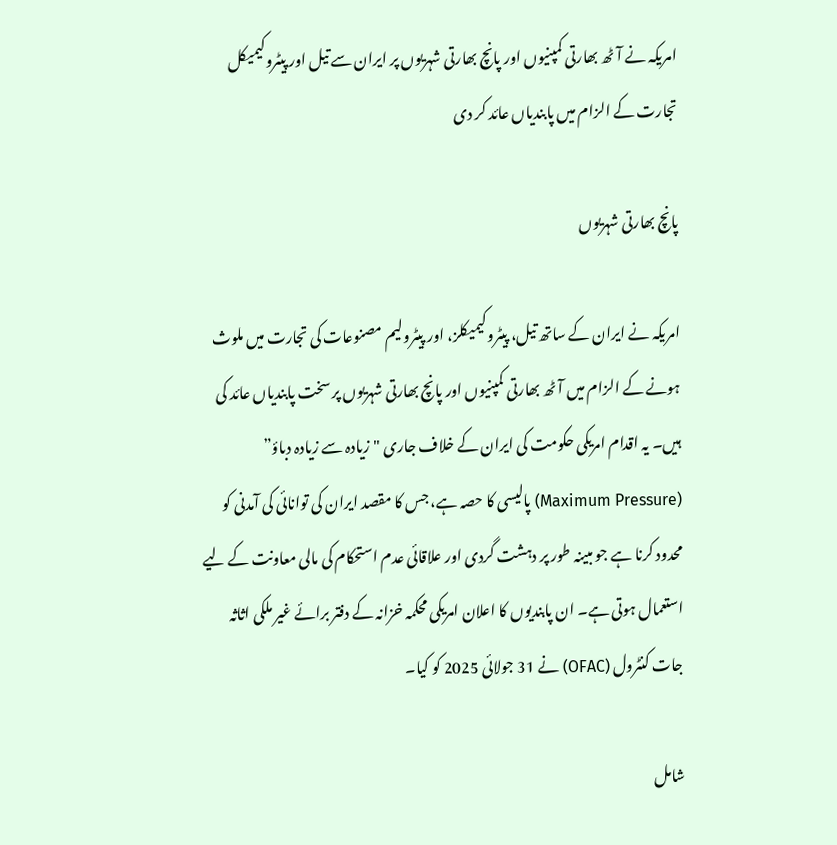امریکہ نے آٹھ بھارتی کمپنیوں اور پانچ بھارتی شہریوں پر ایران سے تیل اور پیٹروکیمیکل تجارت کے الزام میں پابندیاں عائد کر دی

پانچ بھارتی شہریوں

امریکہ نے ایران کے ساتھ تیل، پیٹروکیمیکلز، اور پیٹرولیم مصنوعات کی تجارت میں ملوث ہونے کے الزام میں آٹھ بھارتی کمپنیوں اور پانچ بھارتی شہریوں پر سخت پابندیاں عائد کی ہیں۔ یہ اقدام امریکی حکومت کی ایران کے خلاف جاری "زیادہ سے زیادہ دباؤ” (Maximum Pressure) پالیسی کا حصہ ہے، جس کا مقصد ایران کی توانائی کی آمدنی کو محدود کرنا ہے جو مبینہ طور پر دہشت گردی اور علاقائی عدم استحکام کی مالی معاونت کے لیے استعمال ہوتی ہے۔ ان پابندیوں کا اعلان امریکی محکمہ خزانہ کے دفتر برائے غیر ملکی اثاثہ جات کنٹرول (OFAC) نے 31 جولائی 2025 کو کیا۔

شامل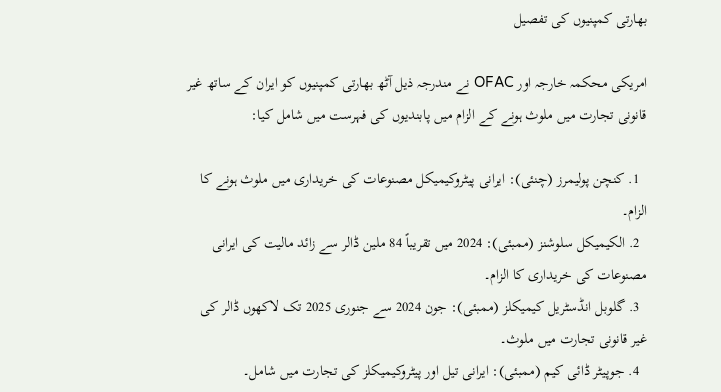بھارتی کمپنیوں کی تفصیل

امریکی محکمہ خارجہ اور OFAC نے مندرجہ ذیل آٹھ بھارتی کمپنیوں کو ایران کے ساتھ غیر قانونی تجارت میں ملوث ہونے کے الزام میں پابندیوں کی فہرست میں شامل کیا:

  1. کنچن پولیمرز (چنئی): ایرانی پیٹروکیمیکل مصنوعات کی خریداری میں ملوث ہونے کا الزام۔
  2. الکیمیکل سلوشنز (ممبئی): 2024 میں تقریباً 84 ملین ڈالر سے زائد مالیت کی ایرانی مصنوعات کی خریداری کا الزام۔
  3. گلوبل انڈسٹریل کیمیکلز (ممبئی): جون 2024 سے جنوری 2025 تک لاکھوں ڈالر کی غیر قانونی تجارت میں ملوث۔
  4. جوپیٹر ڈائی کیم (ممبئی): ایرانی تیل اور پیٹروکیمیکلز کی تجارت میں شامل۔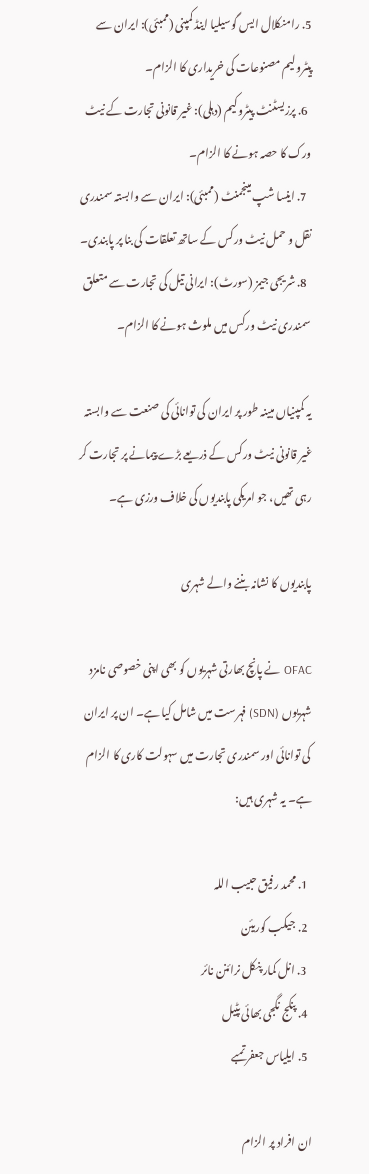5. رامنکلال ایس گوسیلیا اینڈ کمپنی (ممبئی): ایران سے پیٹرولیم مصنوعات کی خریداری کا الزام۔
  6. پرزیسٹنٹ پیٹروکیم (دہلی): غیر قانونی تجارت کے نیٹ ورک کا حصہ ہونے کا الزام۔
  7. اینسا شپ مینجمنٹ (ممبئی): ایران سے وابستہ سمندری نقل و حمل نیٹ ورکس کے ساتھ تعلقات کی بنا پر پابندی۔
  8. شریجی جیمز (سورٹ): ایرانی تیل کی تجارت سے متعلق سمندری نیٹ ورکس میں ملوث ہونے کا الزام۔

یہ کمپنیاں مبینہ طور پر ایران کی توانائی کی صنعت سے وابستہ غیر قانونی نیٹ ورکس کے ذریعے بڑے پیمانے پر تجارت کر رہی تھیں، جو امریکی پابندیوں کی خلاف ورزی ہے۔

پابندیوں کا نشانہ بننے والے شہری

OFAC نے پانچ بھارتی شہریوں کو بھی اپنی خصوصی نامزد شہریوں (SDN) فہرست میں شامل کیا ہے۔ ان پر ایران کی توانائی اور سمندری تجارت میں سہولت کاری کا الزام ہے۔ یہ شہری ہیں:

  1. محمد رفیق حبیب اللہ
  2. جیکب کوریئن
  3. انل کمار پنکل نرائنن نائر
  4. پنکج نگجی بھائی پٹیل
  5. ایلیاس جعفر تمبے

ان افراد پر الزام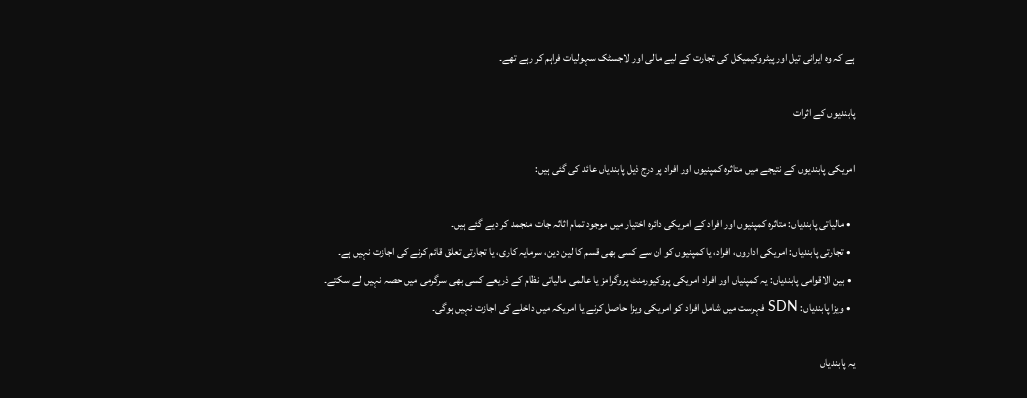ہے کہ وہ ایرانی تیل اور پیٹروکیمیکل کی تجارت کے لیے مالی اور لاجسٹک سہولیات فراہم کر رہے تھے۔

پابندیوں کے اثرات

امریکی پابندیوں کے نتیجے میں متاثرہ کمپنیوں اور افراد پر درج ذیل پابندیاں عائد کی گئی ہیں:

  • مالیاتی پابندیاں: متاثرہ کمپنیوں اور افراد کے امریکی دائرہ اختیار میں موجود تمام اثاثہ جات منجمد کر دیے گئے ہیں۔
  • تجارتی پابندیاں: امریکی اداروں، افراد، یا کمپنیوں کو ان سے کسی بھی قسم کا لین دین، سرمایہ کاری، یا تجارتی تعلق قائم کرنے کی اجازت نہیں ہے۔
  • بین الاقوامی پابندیاں: یہ کمپنیاں اور افراد امریکی پروکیورمنٹ پروگرامز یا عالمی مالیاتی نظام کے ذریعے کسی بھی سرگرمی میں حصہ نہیں لے سکتے۔
  • ویزا پابندیاں: SDN فہرست میں شامل افراد کو امریکی ویزا حاصل کرنے یا امریکہ میں داخلے کی اجازت نہیں ہوگی۔

یہ پابندیاں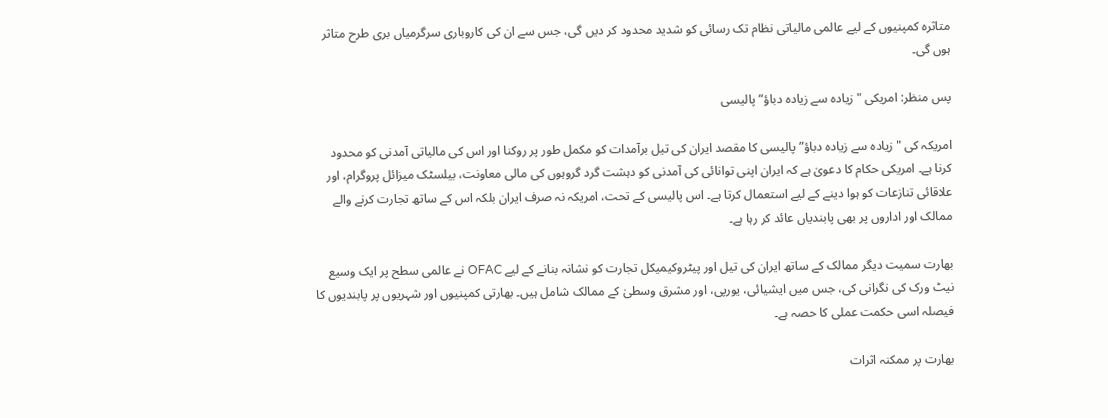متاثرہ کمپنیوں کے لیے عالمی مالیاتی نظام تک رسائی کو شدید محدود کر دیں گی، جس سے ان کی کاروباری سرگرمیاں بری طرح متاثر ہوں گی۔

پس منظر: امریکی "زیادہ سے زیادہ دباؤ” پالیسی

امریکہ کی "زیادہ سے زیادہ دباؤ” پالیسی کا مقصد ایران کی تیل برآمدات کو مکمل طور پر روکنا اور اس کی مالیاتی آمدنی کو محدود کرنا ہے۔ امریکی حکام کا دعویٰ ہے کہ ایران اپنی توانائی کی آمدنی کو دہشت گرد گروہوں کی مالی معاونت، بیلسٹک میزائل پروگرام، اور علاقائی تنازعات کو ہوا دینے کے لیے استعمال کرتا ہے۔ اس پالیسی کے تحت، امریکہ نہ صرف ایران بلکہ اس کے ساتھ تجارت کرنے والے ممالک اور اداروں پر بھی پابندیاں عائد کر رہا ہے۔

بھارت سمیت دیگر ممالک کے ساتھ ایران کی تیل اور پیٹروکیمیکل تجارت کو نشانہ بنانے کے لیے OFAC نے عالمی سطح پر ایک وسیع نیٹ ورک کی نگرانی کی، جس میں ایشیائی، یورپی، اور مشرق وسطیٰ کے ممالک شامل ہیں۔ بھارتی کمپنیوں اور شہریوں پر پابندیوں کا فیصلہ اسی حکمت عملی کا حصہ ہے۔

بھارت پر ممکنہ اثرات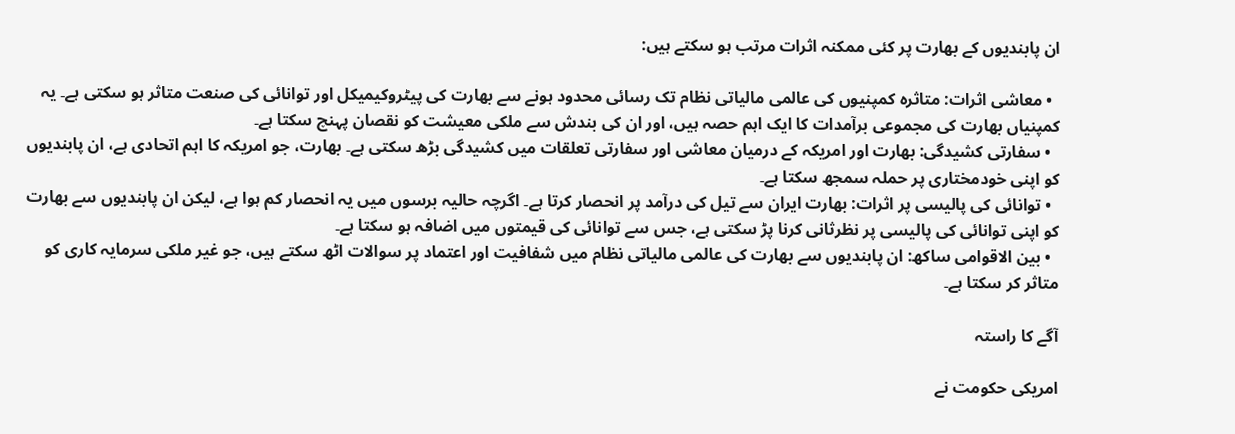ان پابندیوں کے بھارت پر کئی ممکنہ اثرات مرتب ہو سکتے ہیں:

  • معاشی اثرات: متاثرہ کمپنیوں کی عالمی مالیاتی نظام تک رسائی محدود ہونے سے بھارت کی پیٹروکیمیکل اور توانائی کی صنعت متاثر ہو سکتی ہے۔ یہ کمپنیاں بھارت کی مجموعی برآمدات کا ایک اہم حصہ ہیں، اور ان کی بندش سے ملکی معیشت کو نقصان پہنچ سکتا ہے۔
  • سفارتی کشیدگی: بھارت اور امریکہ کے درمیان معاشی اور سفارتی تعلقات میں کشیدگی بڑھ سکتی ہے۔ بھارت، جو امریکہ کا اہم اتحادی ہے، ان پابندیوں کو اپنی خودمختاری پر حملہ سمجھ سکتا ہے۔
  • توانائی کی پالیسی پر اثرات: بھارت ایران سے تیل کی درآمد پر انحصار کرتا ہے۔ اگرچہ حالیہ برسوں میں یہ انحصار کم ہوا ہے، لیکن ان پابندیوں سے بھارت کو اپنی توانائی کی پالیسی پر نظرثانی کرنا پڑ سکتی ہے، جس سے توانائی کی قیمتوں میں اضافہ ہو سکتا ہے۔
  • بین الاقوامی ساکھ: ان پابندیوں سے بھارت کی عالمی مالیاتی نظام میں شفافیت اور اعتماد پر سوالات اٹھ سکتے ہیں، جو غیر ملکی سرمایہ کاری کو متاثر کر سکتا ہے۔

آگے کا راستہ

امریکی حکومت نے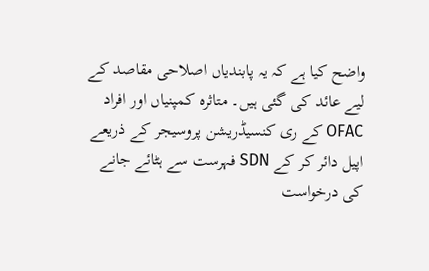واضح کیا ہے کہ یہ پابندیاں اصلاحی مقاصد کے لیے عائد کی گئی ہیں۔ متاثرہ کمپنیاں اور افراد OFAC کے ری کنسیڈریشن پروسیجر کے ذریعے اپیل دائر کر کے SDN فہرست سے ہٹائے جانے کی درخواست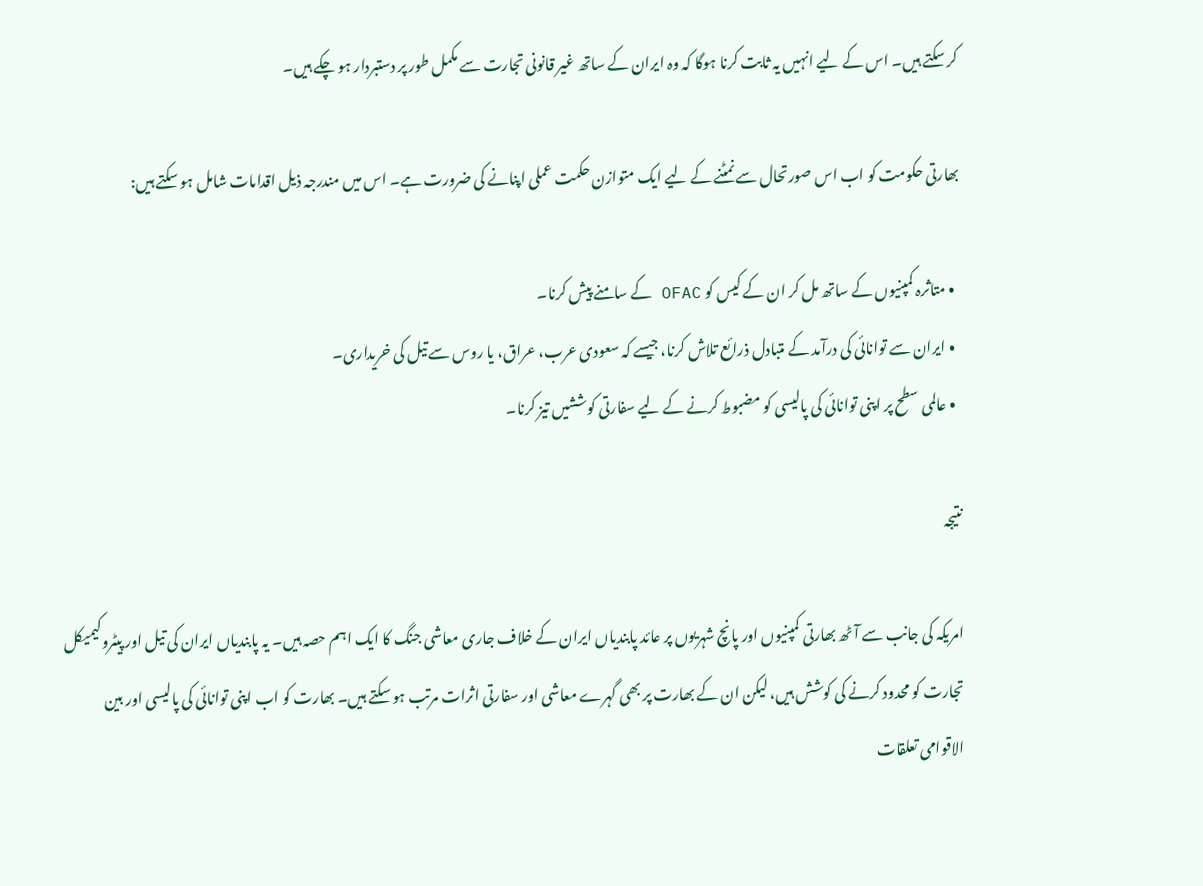کر سکتے ہیں۔ اس کے لیے انہیں یہ ثابت کرنا ہوگا کہ وہ ایران کے ساتھ غیر قانونی تجارت سے مکمل طور پر دستبردار ہو چکے ہیں۔

بھارتی حکومت کو اب اس صورتحال سے نمٹنے کے لیے ایک متوازن حکمت عملی اپنانے کی ضرورت ہے۔ اس میں مندرجہ ذیل اقدامات شامل ہو سکتے ہیں:

  • متاثرہ کمپنیوں کے ساتھ مل کر ان کے کیس کو OFAC کے سامنے پیش کرنا۔
  • ایران سے توانائی کی درآمد کے متبادل ذرائع تلاش کرنا، جیسے کہ سعودی عرب، عراق، یا روس سے تیل کی خریداری۔
  • عالمی سطح پر اپنی توانائی کی پالیسی کو مضبوط کرنے کے لیے سفارتی کوششیں تیز کرنا۔

نتیجہ

امریکہ کی جانب سے آٹھ بھارتی کمپنیوں اور پانچ شہریوں پر عائد پابندیاں ایران کے خلاف جاری معاشی جنگ کا ایک اہم حصہ ہیں۔ یہ پابندیاں ایران کی تیل اور پیٹروکیمیکل تجارت کو محدود کرنے کی کوشش ہیں، لیکن ان کے بھارت پر بھی گہرے معاشی اور سفارتی اثرات مرتب ہو سکتے ہیں۔ بھارت کو اب اپنی توانائی کی پالیسی اور بین الاقوامی تعلقات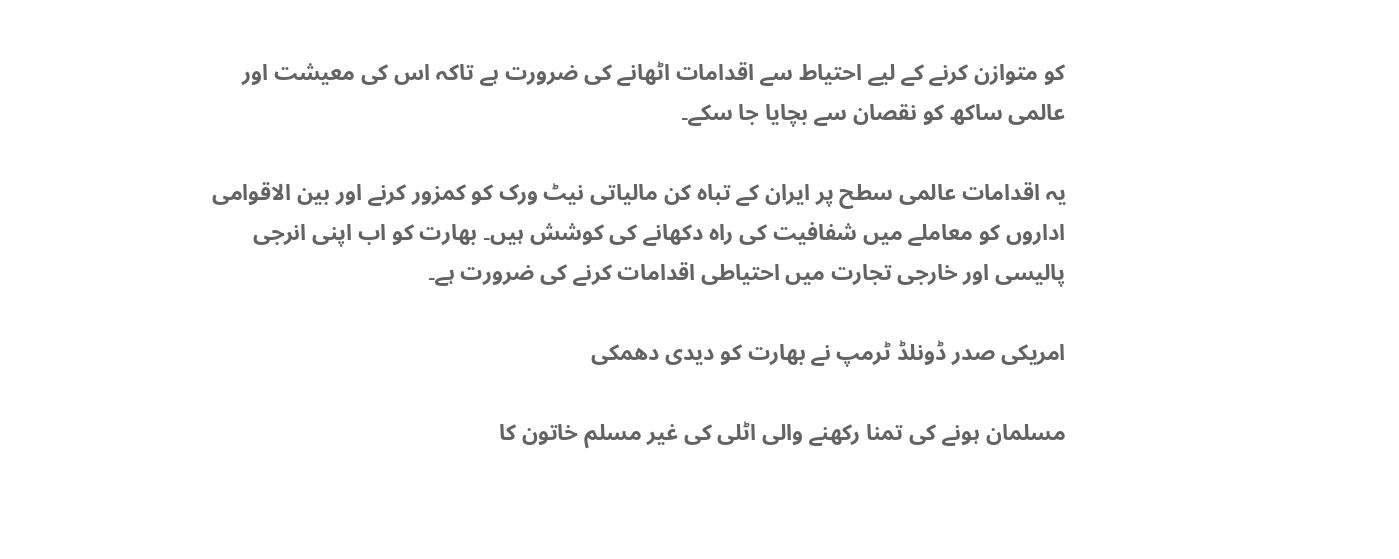کو متوازن کرنے کے لیے احتیاط سے اقدامات اٹھانے کی ضرورت ہے تاکہ اس کی معیشت اور عالمی ساکھ کو نقصان سے بچایا جا سکے۔

یہ اقدامات عالمی سطح پر ایران کے تباہ کن مالیاتی نیٹ ورک کو کمزور کرنے اور بین الاقوامی اداروں کو معاملے میں شفافیت کی راہ دکھانے کی کوشش ہیں۔ بھارت کو اب اپنی انرجی پالیسی اور خارجی تجارت میں احتیاطی اقدامات کرنے کی ضرورت ہے۔

امریکی صدر ڈونلڈ ٹرمپ نے بھارت کو دیدی دھمکی

مسلمان ہونے کی تمنا رکھنے والی اٹلی کی غیر مسلم خاتون کا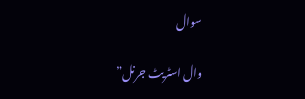سوال

وال اسٹریٹ جرنل”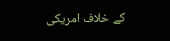کے خلاف امریکی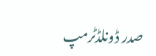صدر ڈونلڈٹرمپ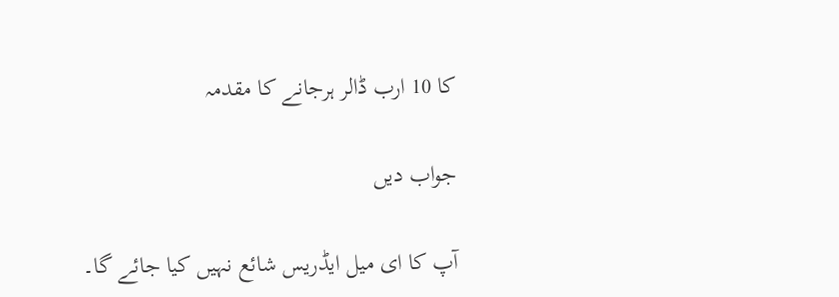کا 10 ارب ڈالر ہرجانے کا مقدمہ

جواب دیں

آپ کا ای میل ایڈریس شائع نہیں کیا جائے گا۔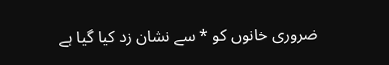ضروری خانوں کو * سے نشان زد کیا گیا ہے